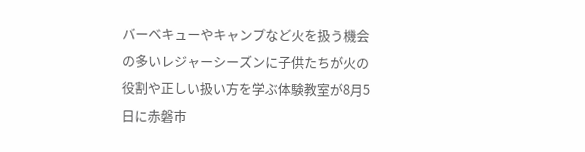バーベキューやキャンプなど火を扱う機会の多いレジャーシーズンに子供たちが火の役割や正しい扱い方を学ぶ体験教室が8月5日に赤磐市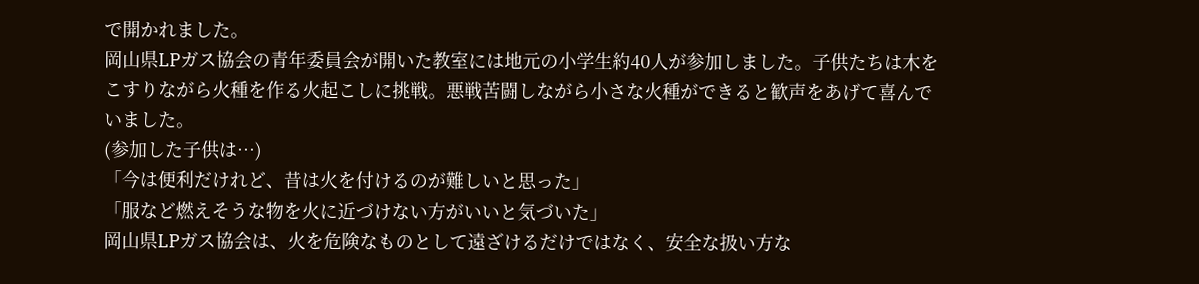で開かれました。
岡山県LPガス協会の青年委員会が開いた教室には地元の小学生約40人が参加しました。子供たちは木をこすりながら火種を作る火起こしに挑戦。悪戦苦闘しながら小さな火種ができると歓声をあげて喜んでいました。
(参加した子供は…)
「今は便利だけれど、昔は火を付けるのが難しいと思った」
「服など燃えそうな物を火に近づけない方がいいと気づいた」
岡山県LPガス協会は、火を危険なものとして遠ざけるだけではなく、安全な扱い方な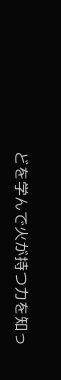どを学んで火が持つ力を知っ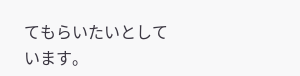てもらいたいとしています。